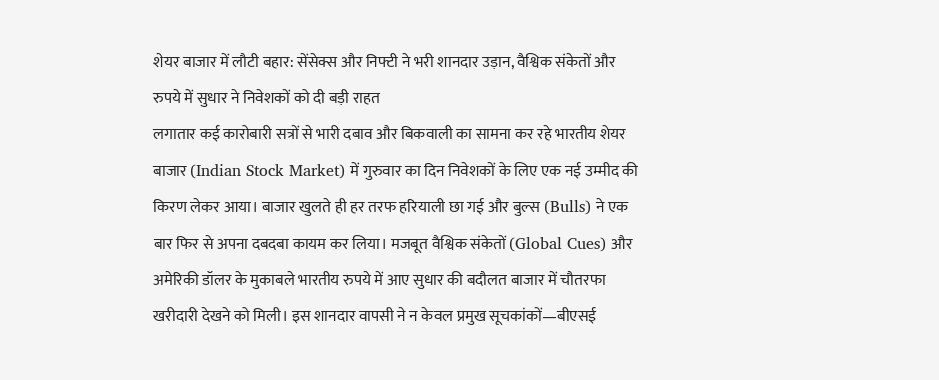शेयर बाजार में लौटी बहार: सेंसेक्स और निफ्टी ने भरी शानदार उड़ान, वैश्विक संकेतों और रुपये में सुधार ने निवेशकों को दी बड़ी राहत
लगातार कई कारोबारी सत्रों से भारी दबाव और बिकवाली का सामना कर रहे भारतीय शेयर बाजार (Indian Stock Market) में गुरुवार का दिन निवेशकों के लिए एक नई उम्मीद की किरण लेकर आया। बाजार खुलते ही हर तरफ हरियाली छा गई और बुल्स (Bulls) ने एक बार फिर से अपना दबदबा कायम कर लिया। मजबूत वैश्विक संकेतों (Global Cues) और अमेरिकी डॉलर के मुकाबले भारतीय रुपये में आए सुधार की बदौलत बाजार में चौतरफा खरीदारी देखने को मिली। इस शानदार वापसी ने न केवल प्रमुख सूचकांकों—बीएसई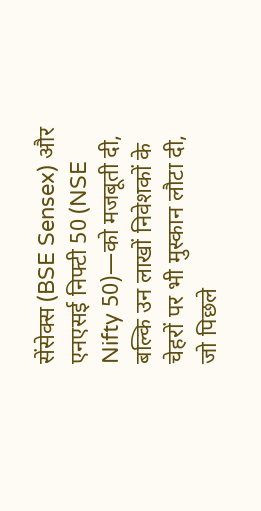सेंसेक्स (BSE Sensex) और एनएसई निफ्टी 50 (NSE Nifty 50)—को मजबूती दी, बल्कि उन लाखों निवेशकों के चेहरों पर भी मुस्कान लौटा दी, जो पिछले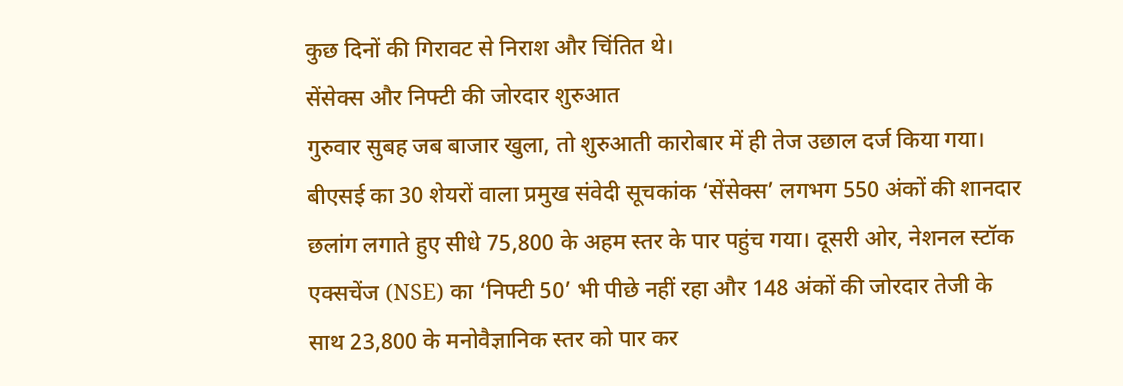कुछ दिनों की गिरावट से निराश और चिंतित थे।
सेंसेक्स और निफ्टी की जोरदार शुरुआत
गुरुवार सुबह जब बाजार खुला, तो शुरुआती कारोबार में ही तेज उछाल दर्ज किया गया। बीएसई का 30 शेयरों वाला प्रमुख संवेदी सूचकांक ‘सेंसेक्स’ लगभग 550 अंकों की शानदार छलांग लगाते हुए सीधे 75,800 के अहम स्तर के पार पहुंच गया। दूसरी ओर, नेशनल स्टॉक एक्सचेंज (NSE) का ‘निफ्टी 50’ भी पीछे नहीं रहा और 148 अंकों की जोरदार तेजी के साथ 23,800 के मनोवैज्ञानिक स्तर को पार कर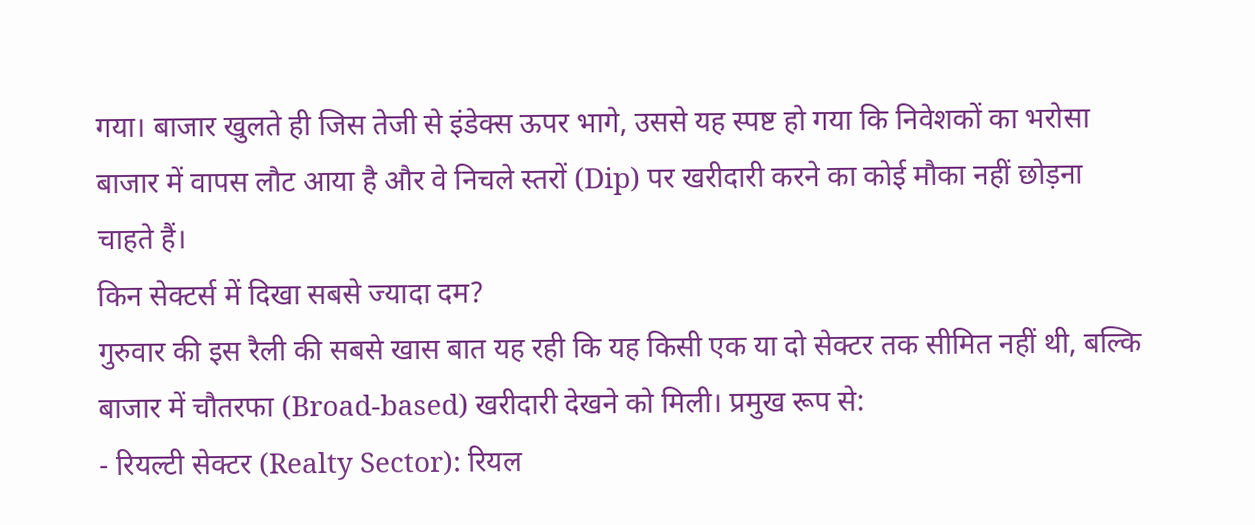गया। बाजार खुलते ही जिस तेजी से इंडेक्स ऊपर भागे, उससे यह स्पष्ट हो गया कि निवेशकों का भरोसा बाजार में वापस लौट आया है और वे निचले स्तरों (Dip) पर खरीदारी करने का कोई मौका नहीं छोड़ना चाहते हैं।
किन सेक्टर्स में दिखा सबसे ज्यादा दम?
गुरुवार की इस रैली की सबसे खास बात यह रही कि यह किसी एक या दो सेक्टर तक सीमित नहीं थी, बल्कि बाजार में चौतरफा (Broad-based) खरीदारी देखने को मिली। प्रमुख रूप से:
- रियल्टी सेक्टर (Realty Sector): रियल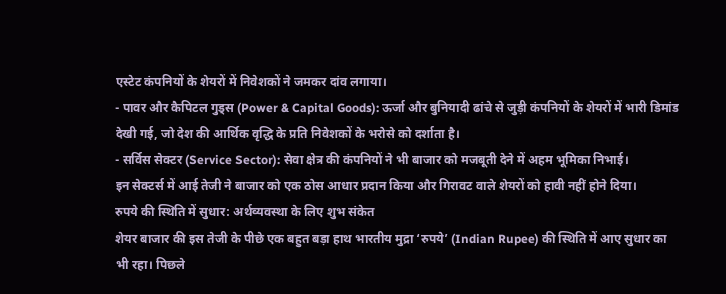एस्टेट कंपनियों के शेयरों में निवेशकों ने जमकर दांव लगाया।
- पावर और कैपिटल गुड्स (Power & Capital Goods): ऊर्जा और बुनियादी ढांचे से जुड़ी कंपनियों के शेयरों में भारी डिमांड देखी गई, जो देश की आर्थिक वृद्धि के प्रति निवेशकों के भरोसे को दर्शाता है।
- सर्विस सेक्टर (Service Sector): सेवा क्षेत्र की कंपनियों ने भी बाजार को मजबूती देने में अहम भूमिका निभाई।
इन सेक्टर्स में आई तेजी ने बाजार को एक ठोस आधार प्रदान किया और गिरावट वाले शेयरों को हावी नहीं होने दिया।
रुपये की स्थिति में सुधार: अर्थव्यवस्था के लिए शुभ संकेत
शेयर बाजार की इस तेजी के पीछे एक बहुत बड़ा हाथ भारतीय मुद्रा ‘रुपये’ (Indian Rupee) की स्थिति में आए सुधार का भी रहा। पिछले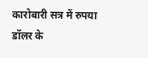कारोबारी सत्र में रुपया डॉलर के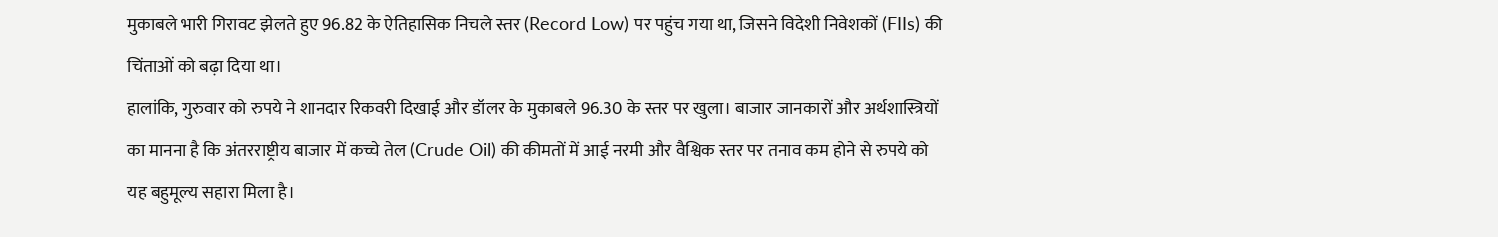मुकाबले भारी गिरावट झेलते हुए 96.82 के ऐतिहासिक निचले स्तर (Record Low) पर पहुंच गया था, जिसने विदेशी निवेशकों (FIIs) की चिंताओं को बढ़ा दिया था।
हालांकि, गुरुवार को रुपये ने शानदार रिकवरी दिखाई और डॉलर के मुकाबले 96.30 के स्तर पर खुला। बाजार जानकारों और अर्थशास्त्रियों का मानना है कि अंतरराष्ट्रीय बाजार में कच्चे तेल (Crude Oil) की कीमतों में आई नरमी और वैश्विक स्तर पर तनाव कम होने से रुपये को यह बहुमूल्य सहारा मिला है।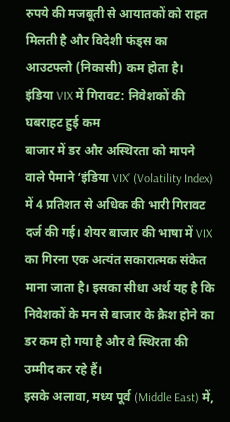रुपये की मजबूती से आयातकों को राहत मिलती है और विदेशी फंड्स का आउटफ्लो (निकासी) कम होता है।
इंडिया VIX में गिरावट: निवेशकों की घबराहट हुई कम
बाजार में डर और अस्थिरता को मापने वाले पैमाने ‘इंडिया VIX’ (Volatility Index) में 4 प्रतिशत से अधिक की भारी गिरावट दर्ज की गई। शेयर बाजार की भाषा में VIX का गिरना एक अत्यंत सकारात्मक संकेत माना जाता है। इसका सीधा अर्थ यह है कि निवेशकों के मन से बाजार के क्रैश होने का डर कम हो गया है और वे स्थिरता की उम्मीद कर रहे हैं।
इसके अलावा, मध्य पूर्व (Middle East) में,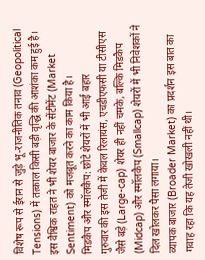विशेष रूप से ईरान से जुड़े भू-राजनीतिक तनाव (Geopolitical Tensions) में तत्काल किसी बड़ी वृद्धि की आशंका कम हुई है। इस वैश्विक राहत ने भी शेयर बाजार के सेंटीमेंट (Market Sentiment) को मजबूत करने का काम किया है।
मिडकैप और स्मॉलकैप: छोटे शेयरों में भी आई बहार
गुरुवार की इस तेजी में केवल रिलायंस, एचडीएफसी या टीसीएस जैसे बड़े (Large-cap) शेयर ही नहीं चमके, बल्कि मिडकैप (Midcap) और स्मॉलकैप (Smallcap) शेयरों में भी निवेशकों ने दिल खोलकर पैसा लगाया।
व्यापक बाजार (Broader Market) का प्रदर्शन इस बात का गवाह रहा कि यह तेजी खोखली नहीं थी।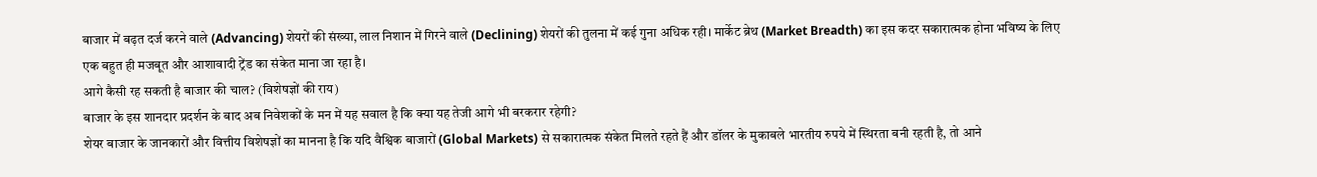बाजार में बढ़त दर्ज करने वाले (Advancing) शेयरों की संख्या, लाल निशान में गिरने वाले (Declining) शेयरों की तुलना में कई गुना अधिक रही। मार्केट ब्रेथ (Market Breadth) का इस कदर सकारात्मक होना भविष्य के लिए एक बहुत ही मजबूत और आशावादी ट्रेंड का संकेत माना जा रहा है।
आगे कैसी रह सकती है बाजार की चाल? (विशेषज्ञों की राय)
बाजार के इस शानदार प्रदर्शन के बाद अब निवेशकों के मन में यह सवाल है कि क्या यह तेजी आगे भी बरकरार रहेगी?
शेयर बाजार के जानकारों और वित्तीय विशेषज्ञों का मानना है कि यदि वैश्विक बाजारों (Global Markets) से सकारात्मक संकेत मिलते रहते हैं और डॉलर के मुकाबले भारतीय रुपये में स्थिरता बनी रहती है, तो आने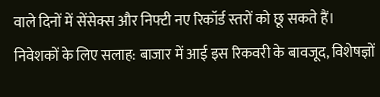वाले दिनों में सेंसेक्स और निफ्टी नए रिकॉर्ड स्तरों को छू सकते हैं।
निवेशकों के लिए सलाह: बाजार में आई इस रिकवरी के बावजूद, विशेषज्ञों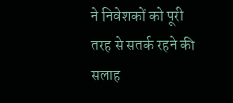ने निवेशकों को पूरी तरह से सतर्क रहने की सलाह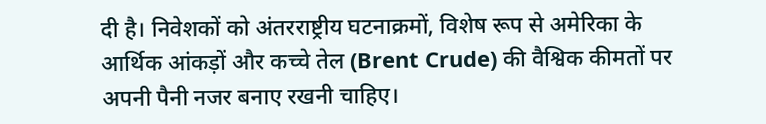दी है। निवेशकों को अंतरराष्ट्रीय घटनाक्रमों, विशेष रूप से अमेरिका के आर्थिक आंकड़ों और कच्चे तेल (Brent Crude) की वैश्विक कीमतों पर अपनी पैनी नजर बनाए रखनी चाहिए।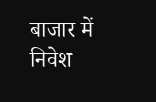बाजार में निवेश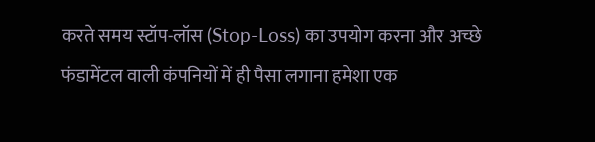करते समय स्टॉप-लॉस (Stop-Loss) का उपयोग करना और अच्छे फंडामेंटल वाली कंपनियों में ही पैसा लगाना हमेशा एक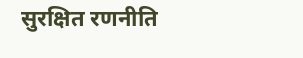सुरक्षित रणनीति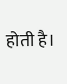होती है।